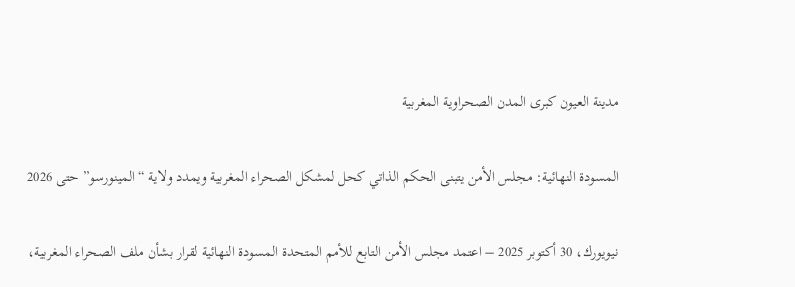مدينة العيون كبرى المدن الصحراوية المغربية

المسودة النهائية: مجلس الأمن يتبنى الحكم الذاتي كحل لمشكل الصحراء المغربية ويمدد ولاية “المينورسو” حتى 2026

نيويورك، 30 أكتوبر 2025 – اعتمد مجلس الأمن التابع للأمم المتحدة المسودة النهائية لقرار بشأن ملف الصحراء المغربية،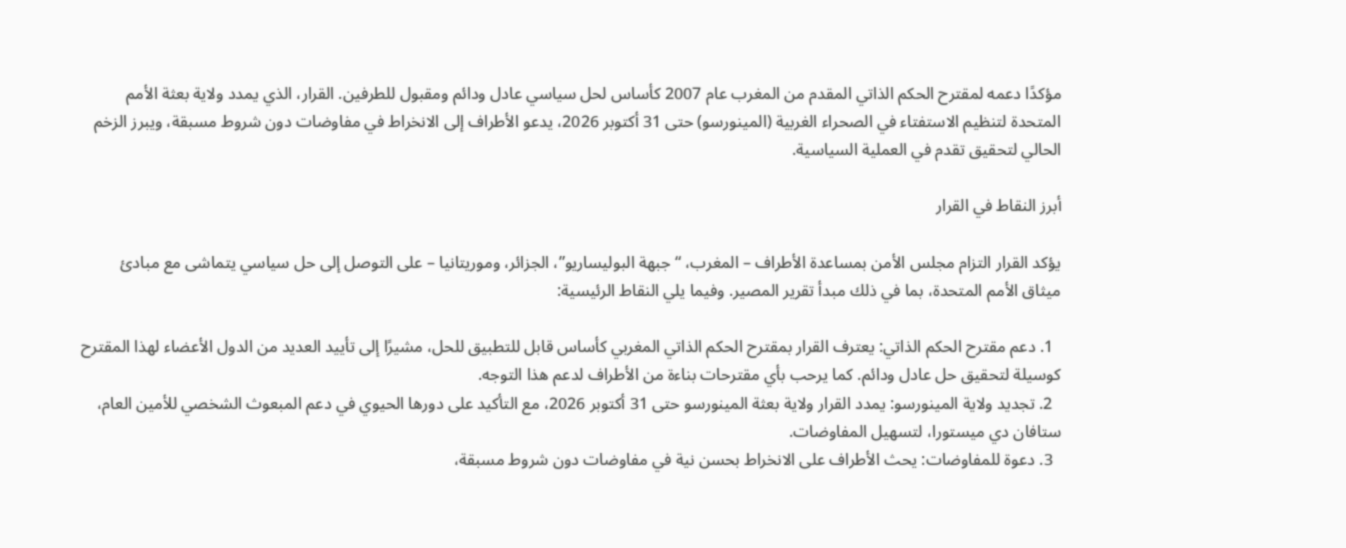مؤكدًا دعمه لمقترح الحكم الذاتي المقدم من المغرب عام 2007 كأساس لحل سياسي عادل ودائم ومقبول للطرفين. القرار، الذي يمدد ولاية بعثة الأمم المتحدة لتنظيم الاستفتاء في الصحراء الغربية (المينورسو) حتى 31 أكتوبر 2026، يدعو الأطراف إلى الانخراط في مفاوضات دون شروط مسبقة، ويبرز الزخم الحالي لتحقيق تقدم في العملية السياسية.

أبرز النقاط في القرار

يؤكد القرار التزام مجلس الأمن بمساعدة الأطراف – المغرب، “جبهة البوليساريو”، الجزائر، وموريتانيا – على التوصل إلى حل سياسي يتماشى مع مبادئ ميثاق الأمم المتحدة، بما في ذلك مبدأ تقرير المصير. وفيما يلي النقاط الرئيسية:

  1. دعم مقترح الحكم الذاتي: يعترف القرار بمقترح الحكم الذاتي المغربي كأساس قابل للتطبيق للحل، مشيرًا إلى تأييد العديد من الدول الأعضاء لهذا المقترح كوسيلة لتحقيق حل عادل ودائم. كما يرحب بأي مقترحات بناءة من الأطراف لدعم هذا التوجه.
  2. تجديد ولاية المينورسو: يمدد القرار ولاية بعثة المينورسو حتى 31 أكتوبر 2026، مع التأكيد على دورها الحيوي في دعم المبعوث الشخصي للأمين العام، ستافان دي ميستورا، لتسهيل المفاوضات.
  3. دعوة للمفاوضات: يحث الأطراف على الانخراط بحسن نية في مفاوضات دون شروط مسبقة،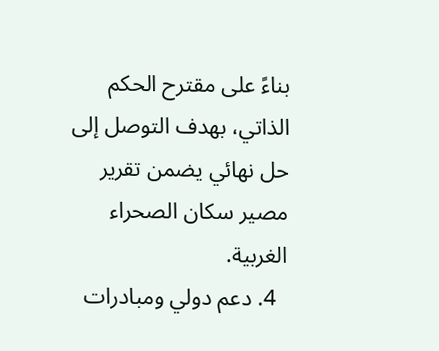بناءً على مقترح الحكم الذاتي، بهدف التوصل إلى حل نهائي يضمن تقرير مصير سكان الصحراء الغربية.
  4. دعم دولي ومبادرات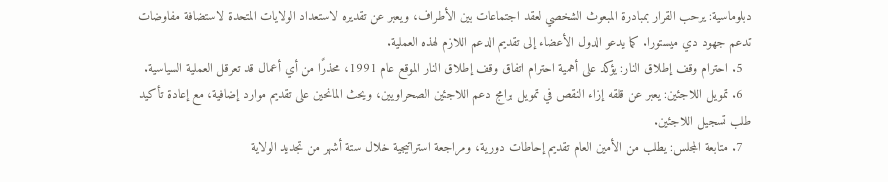دبلوماسية: يرحب القرار بمبادرة المبعوث الشخصي لعقد اجتماعات بين الأطراف، ويعبر عن تقديره لاستعداد الولايات المتحدة لاستضافة مفاوضات تدعم جهود دي ميستورا. كما يدعو الدول الأعضاء إلى تقديم الدعم اللازم لهذه العملية.
  5. احترام وقف إطلاق النار: يؤكد على أهمية احترام اتفاق وقف إطلاق النار الموقع عام 1991، محذرًا من أي أعمال قد تعرقل العملية السياسية.
  6. تمويل اللاجئين: يعبر عن قلقه إزاء النقص في تمويل برامج دعم اللاجئين الصحراويين، ويحث المانحين على تقديم موارد إضافية، مع إعادة تأكيد طلب تسجيل اللاجئين.
  7. متابعة المجلس: يطلب من الأمين العام تقديم إحاطات دورية، ومراجعة استراتيجية خلال ستة أشهر من تجديد الولاية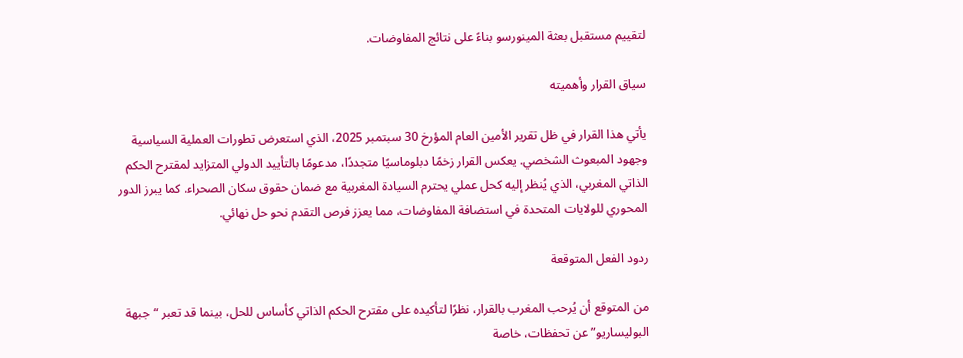لتقييم مستقبل بعثة المينورسو بناءً على نتائج المفاوضات.

سياق القرار وأهميته

يأتي هذا القرار في ظل تقرير الأمين العام المؤرخ 30 سبتمبر 2025، الذي استعرض تطورات العملية السياسية وجهود المبعوث الشخصي. يعكس القرار زخمًا دبلوماسيًا متجددًا، مدعومًا بالتأييد الدولي المتزايد لمقترح الحكم الذاتي المغربي، الذي يُنظر إليه كحل عملي يحترم السيادة المغربية مع ضمان حقوق سكان الصحراء. كما يبرز الدور المحوري للولايات المتحدة في استضافة المفاوضات، مما يعزز فرص التقدم نحو حل نهائي.

ردود الفعل المتوقعة

من المتوقع أن يُرحب المغرب بالقرار، نظرًا لتأكيده على مقترح الحكم الذاتي كأساس للحل، بينما قد تعبر “جبهة البوليساريو” عن تحفظات، خاصة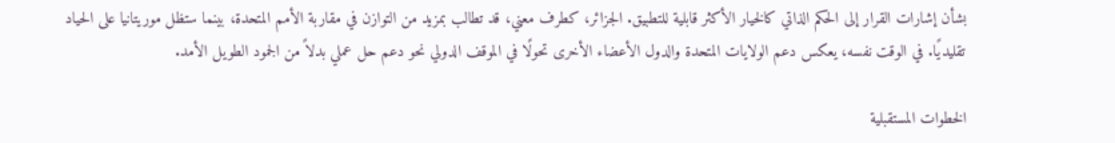بشأن إشارات القرار إلى الحكم الذاتي كالخيار الأكثر قابلية للتطبيق. الجزائر، كطرف معني، قد تطالب بمزيد من التوازن في مقاربة الأمم المتحدة، بينما ستظل موريتانيا على الحياد تقليديًا. في الوقت نفسه، يعكس دعم الولايات المتحدة والدول الأعضاء الأخرى تحولًا في الموقف الدولي نحو دعم حل عملي بدلاً من الجمود الطويل الأمد.

الخطوات المستقبلية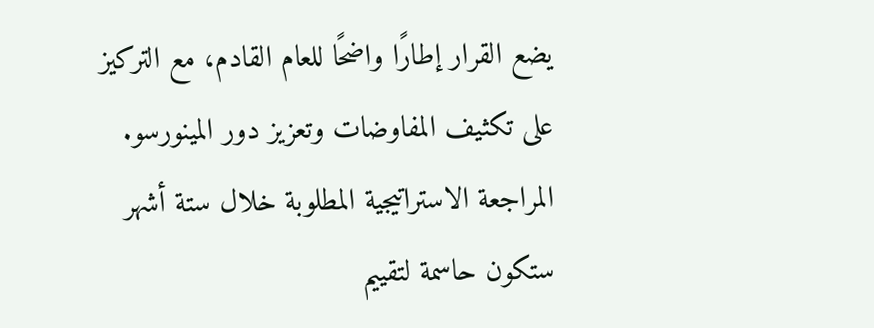يضع القرار إطارًا واضحًا للعام القادم، مع التركيز على تكثيف المفاوضات وتعزيز دور المينورسو. المراجعة الاستراتيجية المطلوبة خلال ستة أشهر ستكون حاسمة لتقييم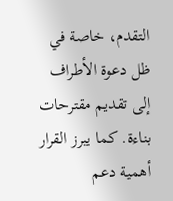التقدم، خاصة في ظل دعوة الأطراف إلى تقديم مقترحات بناءة. كما يبرز القرار أهمية دعم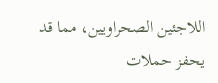اللاجئين الصحراويين، مما قد يحفز حملات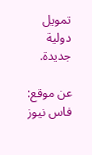تمويل دولية جديدة.

عن موقع: فاس نيوز